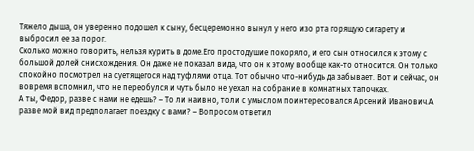Тяжело дыша, он уверенно подошел к сыну, бесцеремонно вынул у него изо рта горящую сигарету и выбросил ее за порог.
Сколько можно говорить, нельзя курить в доме.Его простодушие покоряло, и его сын относился к этому с большой долей снисхождения. Он даже не показал вида, что он к этому вообще как-то относится. Он только спокойно посмотрел на суетящегося над туфлями отца. Тот обычно что-нибудь да забывает. Вот и сейчас, он вовремя вспомнил, что не переобулся и чуть было не уехал на собрание в комнатных тапочках.
А ты, Федор, разве с нами не едешь? – То ли наивно, толи с умыслом поинтересовался Арсений Иванович.А разве мой вид предполагает поездку с вами? – Вопросом ответил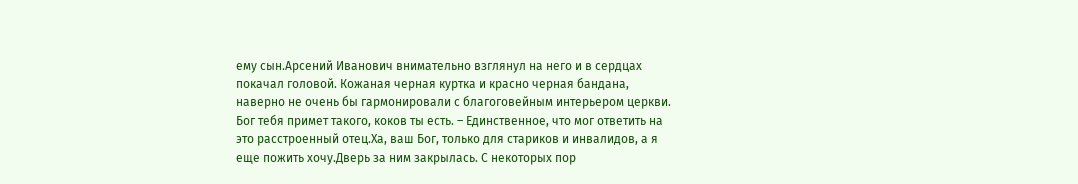ему сын.Арсений Иванович внимательно взглянул на него и в сердцах покачал головой. Кожаная черная куртка и красно черная бандана, наверно не очень бы гармонировали с благоговейным интерьером церкви.
Бог тебя примет такого, коков ты есть. – Единственное, что мог ответить на это расстроенный отец.Ха, ваш Бог, только для стариков и инвалидов, а я еще пожить хочу.Дверь за ним закрылась. С некоторых пор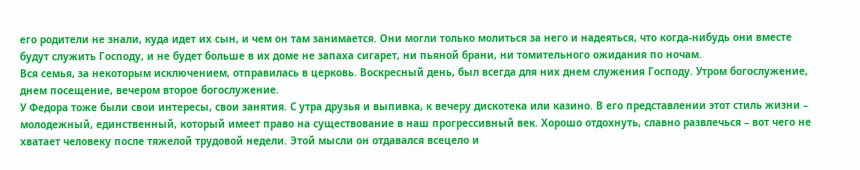его родители не знали, куда идет их сын, и чем он там занимается. Они могли только молиться за него и надеяться, что когда-нибудь они вместе будут служить Господу, и не будет больше в их доме не запаха сигарет, ни пьяной брани, ни томительного ожидания по ночам.
Вся семья, за некоторым исключением, отправилась в церковь. Воскресный день, был всегда для них днем служения Господу. Утром богослужение, днем посещение, вечером второе богослужение.
У Федора тоже были свои интересы, свои занятия. С утра друзья и выпивка, к вечеру дискотека или казино. В его представлении этот стиль жизни – молодежный, единственный, который имеет право на существование в наш прогрессивный век. Хорошо отдохнуть, славно развлечься – вот чего не хватает человеку после тяжелой трудовой недели. Этой мысли он отдавался всецело и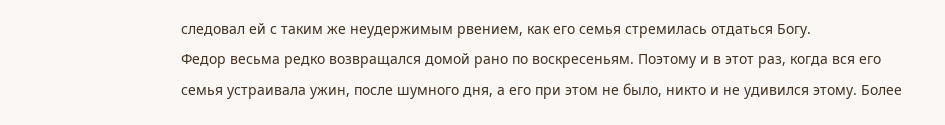следовал ей с таким же неудержимым рвением, как его семья стремилась отдаться Богу.
Федор весьма редко возвращался домой рано по воскресеньям. Поэтому и в этот раз, когда вся его семья устраивала ужин, после шумного дня, а его при этом не было, никто и не удивился этому. Более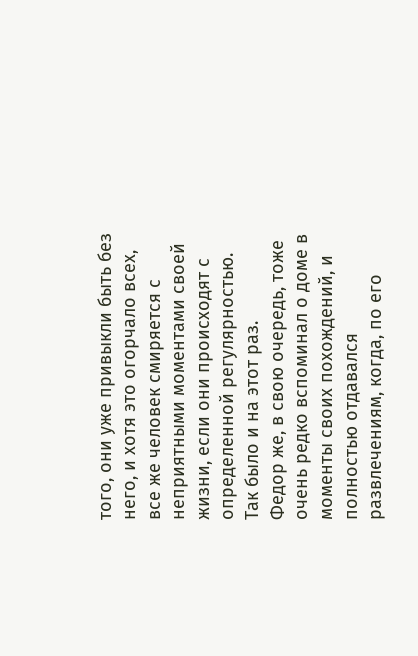того, они уже привыкли быть без него, и хотя это огорчало всех, все же человек смиряется с неприятными моментами своей жизни, если они происходят с определенной регулярностью. Так было и на этот раз.
Федор же, в свою очередь, тоже очень редко вспоминал о доме в моменты своих похождений, и полностью отдавался развлечениям, когда, по его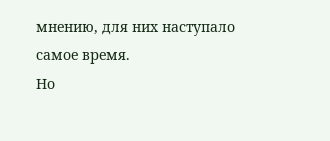мнению, для них наступало самое время.
Но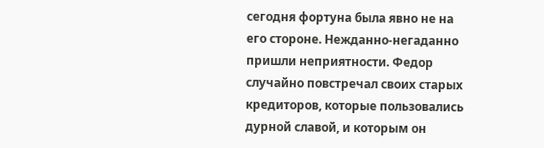сегодня фортуна была явно не на его стороне. Нежданно-негаданно пришли неприятности. Федор случайно повстречал своих старых кредиторов, которые пользовались дурной славой, и которым он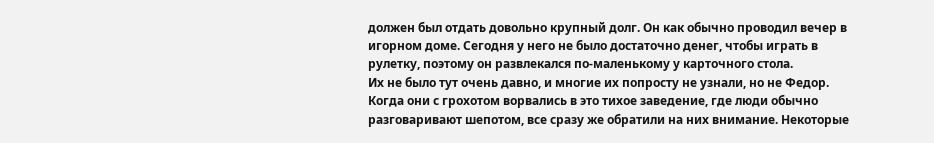должен был отдать довольно крупный долг. Он как обычно проводил вечер в игорном доме. Сегодня у него не было достаточно денег, чтобы играть в рулетку, поэтому он развлекался по-маленькому у карточного стола.
Их не было тут очень давно, и многие их попросту не узнали, но не Федор. Когда они с грохотом ворвались в это тихое заведение, где люди обычно разговаривают шепотом, все сразу же обратили на них внимание. Некоторые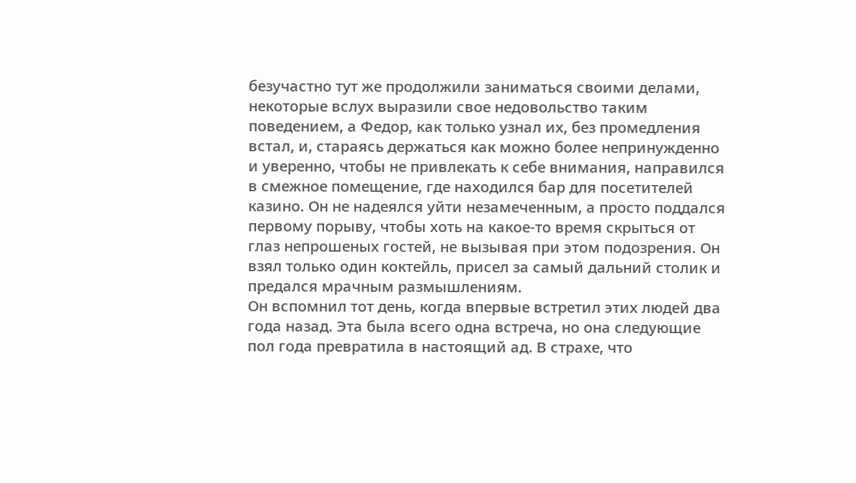безучастно тут же продолжили заниматься своими делами, некоторые вслух выразили свое недовольство таким поведением, а Федор, как только узнал их, без промедления встал, и, стараясь держаться как можно более непринужденно и уверенно, чтобы не привлекать к себе внимания, направился в смежное помещение, где находился бар для посетителей казино. Он не надеялся уйти незамеченным, а просто поддался первому порыву, чтобы хоть на какое-то время скрыться от глаз непрошеных гостей, не вызывая при этом подозрения. Он взял только один коктейль, присел за самый дальний столик и предался мрачным размышлениям.
Он вспомнил тот день, когда впервые встретил этих людей два года назад. Эта была всего одна встреча, но она следующие пол года превратила в настоящий ад. В страхе, что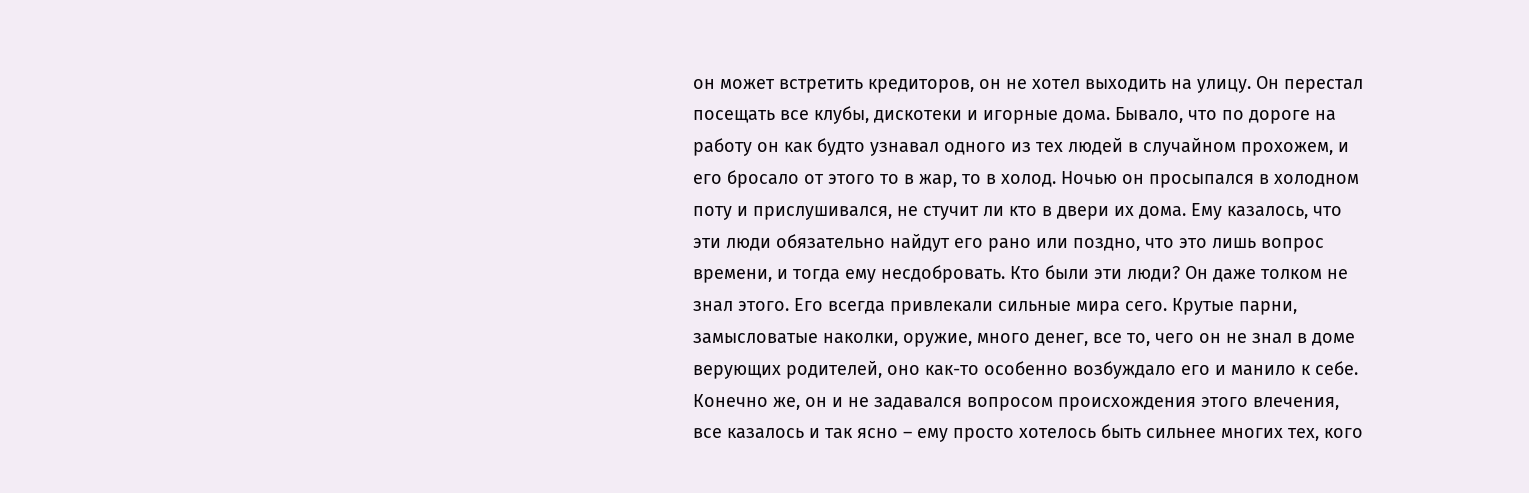он может встретить кредиторов, он не хотел выходить на улицу. Он перестал посещать все клубы, дискотеки и игорные дома. Бывало, что по дороге на работу он как будто узнавал одного из тех людей в случайном прохожем, и его бросало от этого то в жар, то в холод. Ночью он просыпался в холодном поту и прислушивался, не стучит ли кто в двери их дома. Ему казалось, что эти люди обязательно найдут его рано или поздно, что это лишь вопрос времени, и тогда ему несдобровать. Кто были эти люди? Он даже толком не знал этого. Его всегда привлекали сильные мира сего. Крутые парни, замысловатые наколки, оружие, много денег, все то, чего он не знал в доме верующих родителей, оно как-то особенно возбуждало его и манило к себе. Конечно же, он и не задавался вопросом происхождения этого влечения, все казалось и так ясно – ему просто хотелось быть сильнее многих тех, кого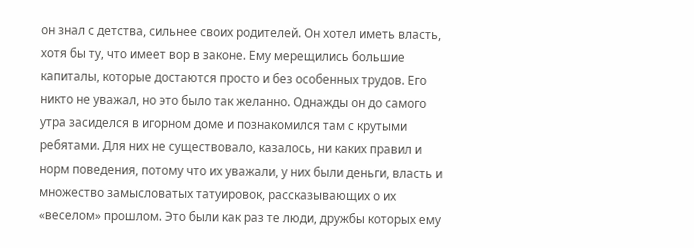он знал с детства, сильнее своих родителей. Он хотел иметь власть, хотя бы ту, что имеет вор в законе. Ему мерещились большие капиталы, которые достаются просто и без особенных трудов. Его никто не уважал, но это было так желанно. Однажды он до самого утра засиделся в игорном доме и познакомился там с крутыми ребятами. Для них не существовало, казалось, ни каких правил и норм поведения, потому что их уважали, у них были деньги, власть и множество замысловатых татуировок, рассказывающих о их «веселом» прошлом. Это были как раз те люди, дружбы которых ему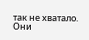так не хватало. Они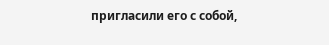пригласили его с собой,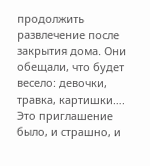продолжить развлечение после закрытия дома. Они обещали, что будет весело: девочки, травка, картишки…. Это приглашение было, и страшно, и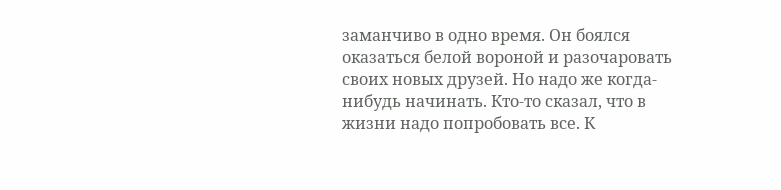заманчиво в одно время. Он боялся оказаться белой вороной и разочаровать своих новых друзей. Но надо же когда-нибудь начинать. Кто-то сказал, что в жизни надо попробовать все. К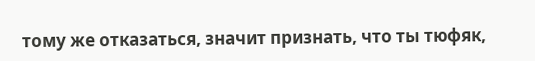тому же отказаться, значит признать, что ты тюфяк,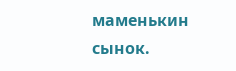маменькин сынок.